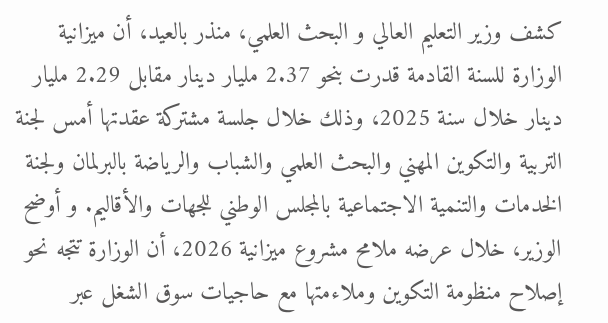كشف وزير التعليم العالي و البحث العلمي، منذر بالعيد، أن ميزانية الوزارة للسنة القادمة قدرت بنحو 2.37 مليار دينار مقابل 2.29 مليار دينار خلال سنة 2025، وذلك خلال جلسة مشتركة عقدتها أمس لجنة التربية والتكوين المهني والبحث العلمي والشباب والرياضة بالبرلمان ولجنة الخدمات والتنمية الاجتماعية بالمجلس الوطني للجهات والأقاليم. و أوضح الوزير، خلال عرضه ملامح مشروع ميزانية 2026، أن الوزارة تتجه نحو إصلاح منظومة التكوين وملاءمتها مع حاجيات سوق الشغل عبر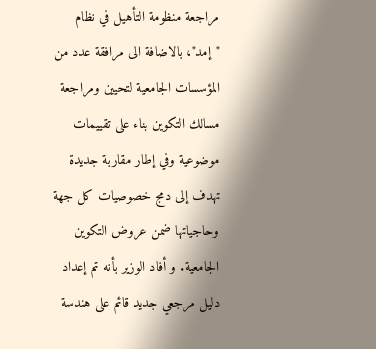مراجعة منظومة التأهيل في نظام "إمد"، بالاضافة الى مرافقة عدد من المؤسسات الجامعية لتحيين ومراجعة مسالك التكوين بناء على تقييمات موضوعية وفي إطار مقاربة جديدة تهدف إلى دمج خصوصيات كل جهة وحاجياتها ضمن عروض التكوين الجامعية. و أفاد الوزير بأنه تم إعداد دليل مرجعي جديد قائم على هندسة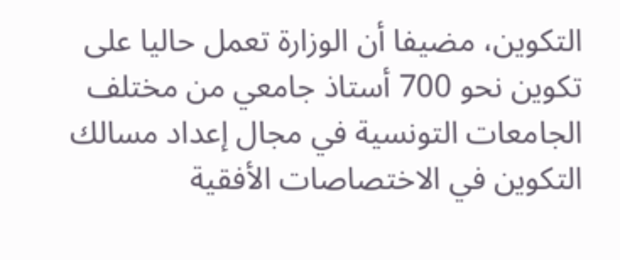التكوين، مضيفا أن الوزارة تعمل حاليا على تكوين نحو 700 أستاذ جامعي من مختلف الجامعات التونسية في مجال إعداد مسالك التكوين في الاختصاصات الأفقية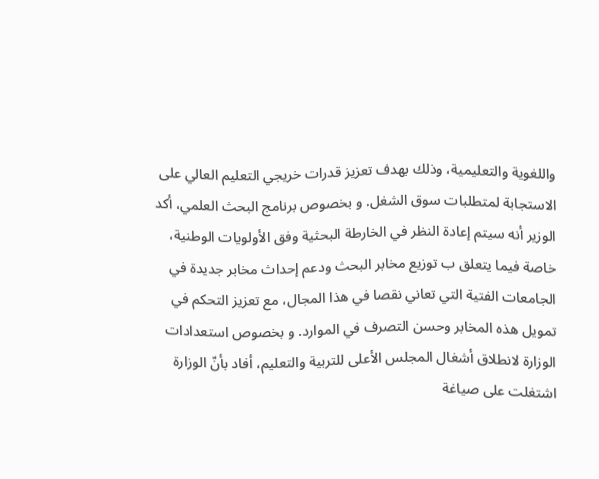واللغوية والتعليمية، وذلك بهدف تعزيز قدرات خريجي التعليم العالي على الاستجابة لمتطلبات سوق الشغل. و بخصوص برنامج البحث العلمي، أكد الوزير أنه سيتم إعادة النظر في الخارطة البحثية وفق الأولويات الوطنية، خاصة فيما يتعلق ب توزيع مخابر البحث ودعم إحداث مخابر جديدة في الجامعات الفتية التي تعاني نقصا في هذا المجال، مع تعزيز التحكم في تمويل هذه المخابر وحسن التصرف في الموارد. و بخصوص استعدادات الوزارة لانطلاق أشغال المجلس الأعلى للتربية والتعليم، أفاد بأنّ الوزارة اشتغلت على صياغة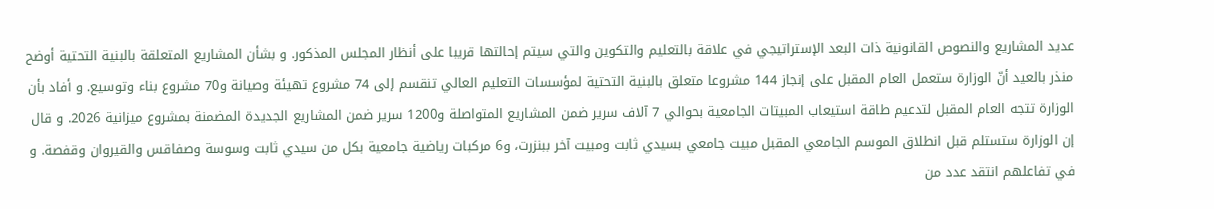عديد المشاريع والنصوص القانونية ذات البعد الإستراتيجي في علاقة بالتعليم والتكوين والتي سيتم إحالتها قريبا على أنظار المجلس المذكور. و بشأن المشاريع المتعلقة بالبنية التحتية أوضح منذر بالعيد أنّ الوزارة ستعمل العام المقبل على إنجاز 144 مشروعا متعلق بالبنية التحتية لمؤسسات التعليم العالي تنقسم إلى 74 مشروع تهيئة وصيانة و70 مشروع بناء وتوسيع. و أفاد بأن الوزارة تتجه العام المقبل لتدعيم طاقة استيعاب المبيتات الجامعية بحوالي 7 آلاف سرير ضمن المشاريع المتواصلة و1200 سرير ضمن المشاريع الجديدة المضمنة بمشروع ميزانية 2026. و قال إن الوزارة ستستلم قبل انطلاق الموسم الجامعي المقبل مبيت جامعي بسيدي ثابت ومبيت آخر ببنزرت، و6 مركبات رياضية جامعية بكل من سيدي ثابت وسوسة وصفاقس والقيروان وقفصة. و في تفاعلهم انتقد عدد من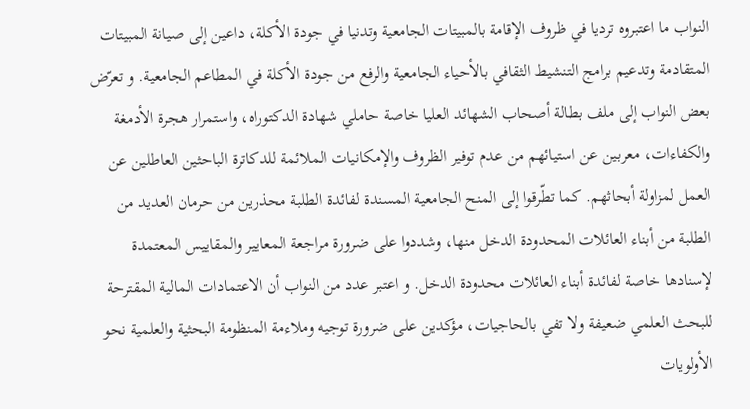النواب ما اعتبروه ترديا في ظروف الإقامة بالمبيتات الجامعية وتدنيا في جودة الأكلة، داعين إلى صيانة المبيتات المتقادمة وتدعيم برامج التنشيط الثقافي بالأحياء الجامعية والرفع من جودة الأكلة في المطاعم الجامعية. و تعرّض بعض النواب إلى ملف بطالة أصحاب الشهائد العليا خاصة حاملي شهادة الدكتوراه، واستمرار هجرة الأدمغة والكفاءات، معربين عن استيائهم من عدم توفير الظروف والإمكانيات الملائمة للدكاترة الباحثين العاطلين عن العمل لمزاولة أبحاثهم. كما تطّرقوا إلى المنح الجامعية المسندة لفائدة الطلبة محذرين من حرمان العديد من الطلبة من أبناء العائلات المحدودة الدخل منها، وشددوا على ضرورة مراجعة المعايير والمقاييس المعتمدة لإسنادها خاصة لفائدة أبناء العائلات محدودة الدخل. و اعتبر عدد من النواب أن الاعتمادات المالية المقترحة للبحث العلمي ضعيفة ولا تفي بالحاجيات، مؤكدين على ضرورة توجيه وملاءمة المنظومة البحثية والعلمية نحو الأولويات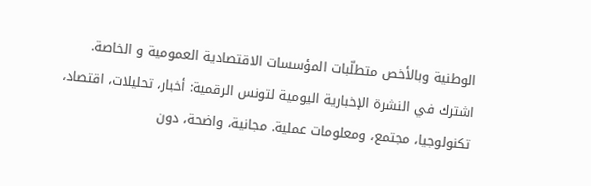الوطنية وبالأخص متطلّبات المؤسسات الاقتصادية العمومية و الخاصة.
اشترك في النشرة الإخبارية اليومية لتونس الرقمية: أخبار، تحليلات، اقتصاد، تكنولوجيا، مجتمع، ومعلومات عملية. مجانية، واضحة، دون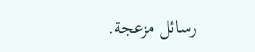رسائل مزعجة.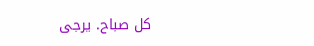كل صباح. يرجى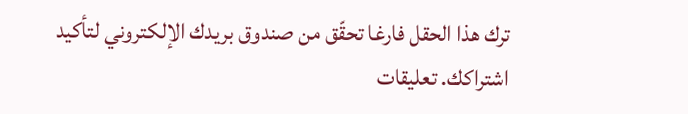ترك هذا الحقل فارغا تحقّق من صندوق بريدك الإلكتروني لتأكيد اشتراكك. تعليقات